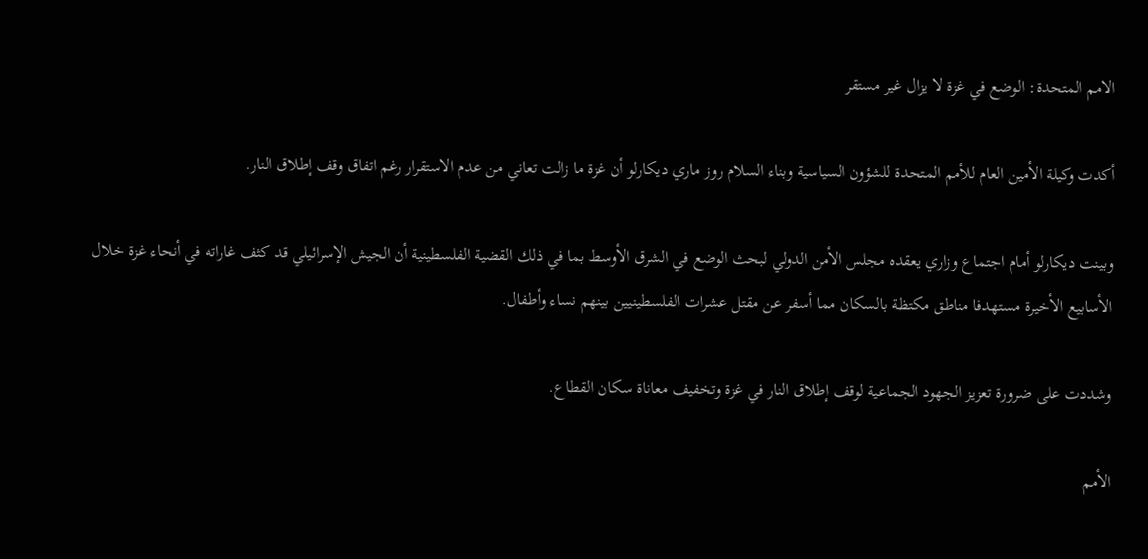الامم المتحدة: الوضع في غزة لا يزال غير مستقر

أكدت وكيلة الأمين العام للأمم المتحدة للشؤون السياسية وبناء السلام روز ماري ديكارلو أن غزة ما زالت تعاني من عدم الاستقرار رغم اتفاق وقف إطلاق النار.

وبينت ديكارلو أمام اجتماع وزاري يعقده مجلس الأمن الدولي لبحث الوضع في الشرق الأوسط بما في ذلك القضية الفلسطينية أن الجيش الإسرائيلي قد كثف غاراته في أنحاء غزة خلال الأسابيع الأخيرة مستهدفا مناطق مكتظة بالسكان مما أسفر عن مقتل عشرات الفلسطينيين بينهم نساء وأطفال.

وشددت على ضرورة تعزيز الجهود الجماعية لوقف إطلاق النار في غزة وتخفيف معاناة سكان القطاع.

الأمم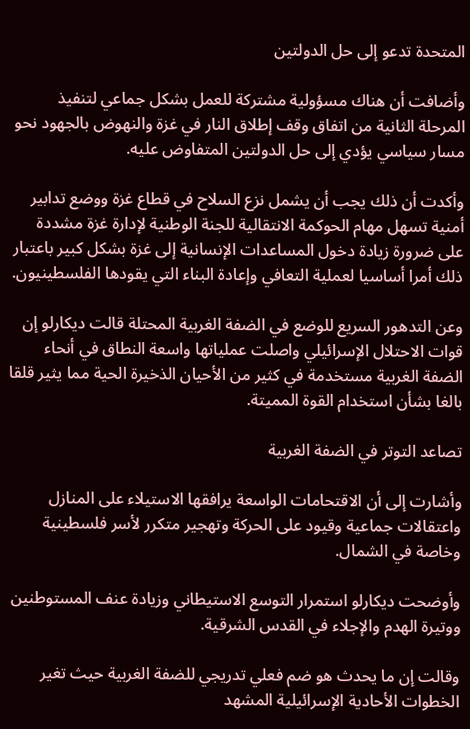المتحدة تدعو إلى حل الدولتين

وأضافت أن هناك مسؤولية مشتركة للعمل بشكل جماعي لتنفيذ المرحلة الثانية من اتفاق وقف إطلاق النار في غزة والنهوض بالجهود نحو مسار سياسي يؤدي إلى حل الدولتين المتفاوض عليه.

وأكدت أن ذلك يجب أن يشمل نزع السلاح في قطاع غزة ووضع تدابير أمنية تسهل مهام الحوكمة الانتقالية للجنة الوطنية لإدارة غزة مشددة على ضرورة زيادة دخول المساعدات الإنسانية إلى غزة بشكل كبير باعتبار ذلك أمرا أساسيا لعملية التعافي وإعادة البناء التي يقودها الفلسطينيون.

وعن التدهور السريع للوضع في الضفة الغربية المحتلة قالت ديكارلو إن قوات الاحتلال الإسرائيلي واصلت عملياتها واسعة النطاق في أنحاء الضفة الغربية مستخدمة في كثير من الأحيان الذخيرة الحية مما يثير قلقا بالغا بشأن استخدام القوة المميتة.

تصاعد التوتر في الضفة الغربية

وأشارت إلى أن الاقتحامات الواسعة يرافقها الاستيلاء على المنازل واعتقالات جماعية وقيود على الحركة وتهجير متكرر لأسر فلسطينية وخاصة في الشمال.

وأوضحت ديكارلو استمرار التوسع الاستيطاني وزيادة عنف المستوطنين ووتيرة الهدم والإجلاء في القدس الشرقية.

وقالت إن ما يحدث هو ضم فعلي تدريجي للضفة الغربية حيث تغير الخطوات الأحادية الإسرائيلية المشهد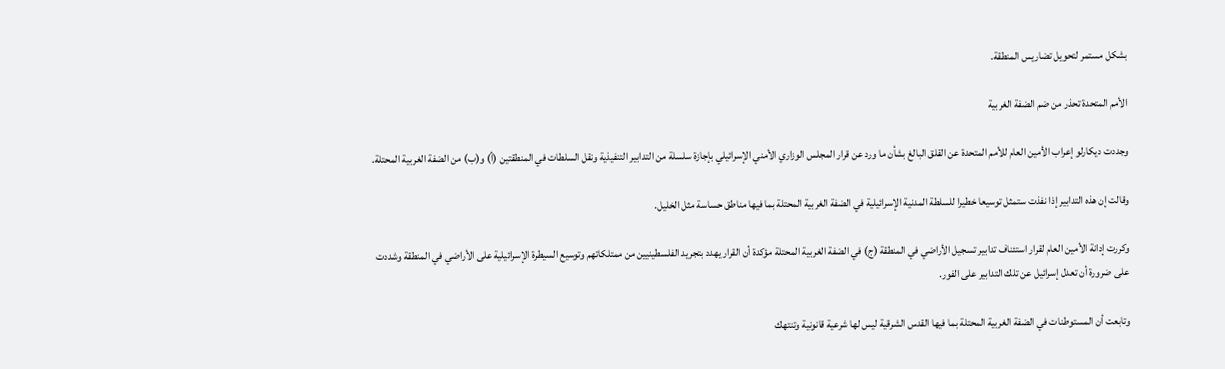بشكل مستمر لتحويل تضاريس المنطقة.

الأمم المتحدة تحذر من ضم الضفة الغربية

وجددت ديكارلو إعراب الأمين العام للأمم المتحدة عن القلق البالغ بشأن ما ورد عن قرار المجلس الوزاري الأمني الإسرائيلي بإجازة سلسلة من التدابير التنفيذية ونقل السلطات في المنطقتين (أ) و(ب) من الضفة الغربية المحتلة.

وقالت إن هذه التدابير إذا نفذت ستمثل توسيعا خطيرا للسلطة المدنية الإسرائيلية في الضفة الغربية المحتلة بما فيها مناطق حساسة مثل الخليل.

وكررت إدانة الأمين العام لقرار استئناف تدابير تسجيل الأراضي في المنطقة (ج) في الضفة الغربية المحتلة مؤكدة أن القرار يهدد بتجريد الفلسطينيين من ممتلكاتهم وتوسيع السيطرة الإسرائيلية على الأراضي في المنطقة وشددت على ضرورة أن تعدل إسرائيل عن تلك التدابير على الفور.

وتابعت أن المستوطنات في الضفة الغربية المحتلة بما فيها القدس الشرقية ليس لها شرعية قانونية وتنتهك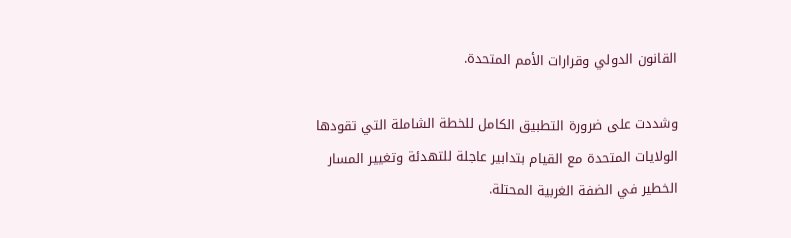القانون الدولي وقرارات الأمم المتحدة.

وشددت على ضرورة التطبيق الكامل للخطة الشاملة التي تقودها الولايات المتحدة مع القيام بتدابير عاجلة للتهدئة وتغيير المسار الخطير في الضفة الغربية المحتلة.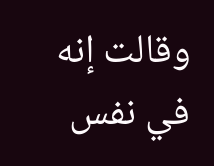وقالت إنه في نفس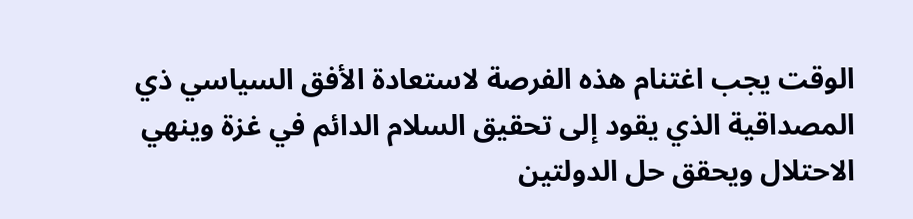الوقت يجب اغتنام هذه الفرصة لاستعادة الأفق السياسي ذي المصداقية الذي يقود إلى تحقيق السلام الدائم في غزة وينهي الاحتلال ويحقق حل الدولتين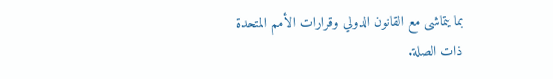بما يتماشى مع القانون الدولي وقرارات الأمم المتحدة ذات الصلة.